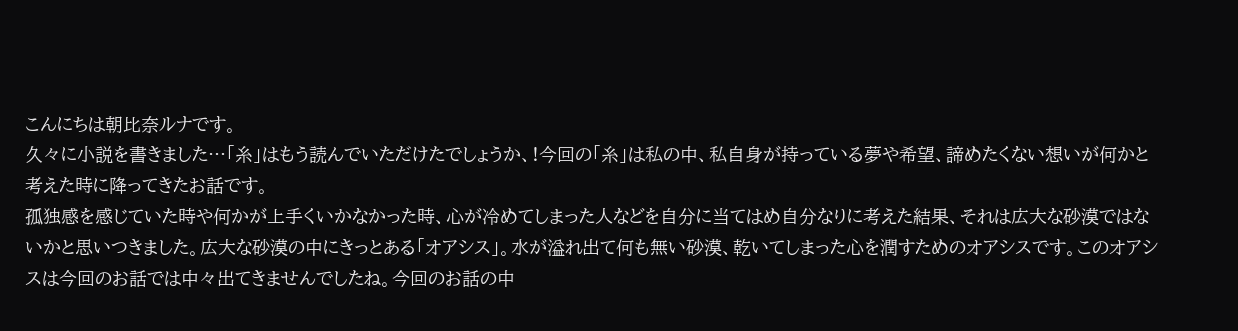こんにちは朝比奈ルナです。
久々に小説を書きました…「糸」はもう読んでいただけたでしょうか、!今回の「糸」は私の中、私自身が持っている夢や希望、諦めたくない想いが何かと考えた時に降ってきたお話です。
孤独感を感じていた時や何かが上手くいかなかった時、心が冷めてしまった人などを自分に当てはめ自分なりに考えた結果、それは広大な砂漠ではないかと思いつきました。広大な砂漠の中にきっとある「オアシス」。水が溢れ出て何も無い砂漠、乾いてしまった心を潤すためのオアシスです。このオアシスは今回のお話では中々出てきませんでしたね。今回のお話の中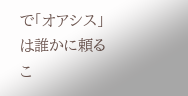で「オアシス」は誰かに頼るこ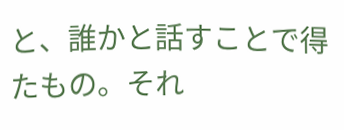と、誰かと話すことで得たもの。それ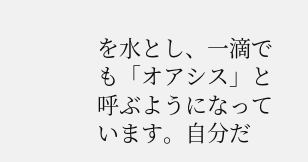を水とし、一滴でも「オアシス」と呼ぶようになっています。自分だ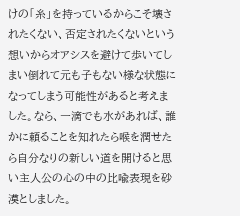けの「糸」を持っているからこそ壊されたくない、否定されたくないという想いからオアシスを避けて歩いてしまい倒れて元も子もない様な状態になってしまう可能性があると考えました。なら、一滴でも水があれば、誰かに頼ることを知れたら喉を潤せたら自分なりの新しい道を開けると思い主人公の心の中の比喩表現を砂漠としました。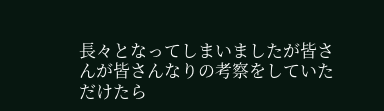長々となってしまいましたが皆さんが皆さんなりの考察をしていただけたら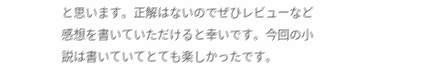と思います。正解はないのでぜひレビューなど感想を書いていただけると幸いです。今回の小説は書いていてとても楽しかったです。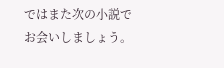ではまた次の小説でお会いしましょう。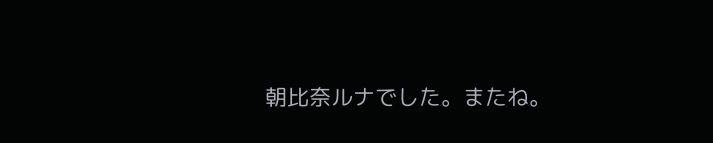朝比奈ルナでした。またね。